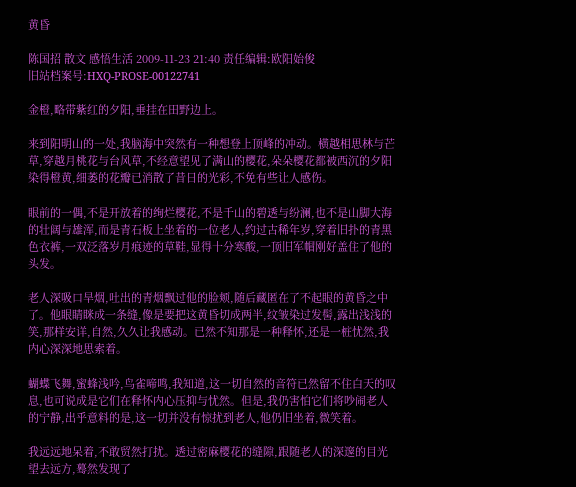黄昏

陈国招 散文 感悟生活 2009-11-23 21:40 责任编辑:欧阳始俊
旧站档案号:HXQ-PROSE-00122741

金橙,略带紫红的夕阳,垂挂在田野边上。

来到阳明山的一处,我脑海中突然有一种想登上顶峰的冲动。横越相思林与芒草,穿越月桃花与台风草,不经意望见了满山的樱花,朵朵樱花都被西沉的夕阳染得橙黄,细萎的花瓣已消散了昔日的光彩,不免有些让人感伤。

眼前的一偶,不是开放着的绚烂樱花,不是千山的碧透与纷澜,也不是山脚大海的壮阔与雄浑,而是青石板上坐着的一位老人,约过古稀年岁,穿着旧扑的青黑色衣裤,一双泛落岁月痕迹的草鞋,显得十分寒酸,一顶旧军帽刚好盖住了他的头发。

老人深吸口旱烟,吐出的青烟飘过他的脸颊,随后藏匿在了不起眼的黄昏之中了。他眼睛眯成一条缝,像是要把这黄昏切成两半,纹皱染过发髻,露出浅浅的笑,那样安详,自然,久久让我感动。已然不知那是一种释怀,还是一桩忧然,我内心深深地思索着。

蝴蝶飞舞,蜜蜂浅吟,鸟雀啼鸣,我知道,这一切自然的音符已然留不住白天的叹息,也可说成是它们在释怀内心压抑与忧然。但是,我仍害怕它们将吵闹老人的宁静,出乎意料的是,这一切并没有惊扰到老人,他仍旧坐着,微笑着。

我远远地呆着,不敢贸然打扰。透过密麻樱花的缝隙,跟随老人的深邃的目光望去远方,蓦然发现了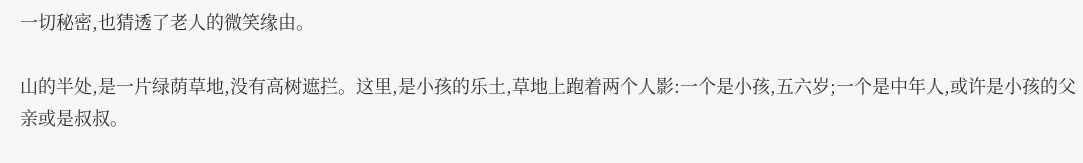一切秘密,也猜透了老人的微笑缘由。

山的半处,是一片绿荫草地,没有高树遮拦。这里,是小孩的乐土,草地上跑着两个人影:一个是小孩,五六岁;一个是中年人,或许是小孩的父亲或是叔叔。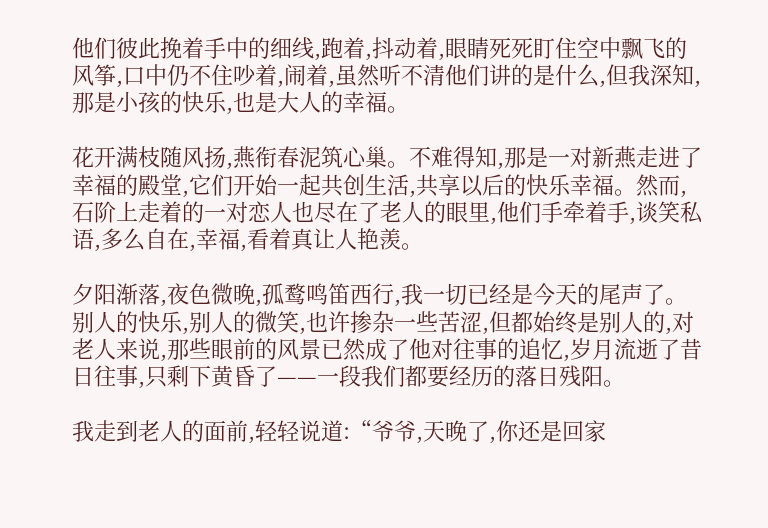他们彼此挽着手中的细线,跑着,抖动着,眼睛死死盯住空中飘飞的风筝,口中仍不住吵着,闹着,虽然听不清他们讲的是什么,但我深知,那是小孩的快乐,也是大人的幸福。

花开满枝随风扬,燕衔春泥筑心巢。不难得知,那是一对新燕走进了幸福的殿堂,它们开始一起共创生活,共享以后的快乐幸福。然而,石阶上走着的一对恋人也尽在了老人的眼里,他们手牵着手,谈笑私语,多么自在,幸福,看着真让人艳羡。

夕阳渐落,夜色微晚,孤鹜鸣笛西行,我一切已经是今天的尾声了。别人的快乐,别人的微笑,也许掺杂一些苦涩,但都始终是别人的,对老人来说,那些眼前的风景已然成了他对往事的追忆,岁月流逝了昔日往事,只剩下黄昏了——一段我们都要经历的落日残阳。

我走到老人的面前,轻轻说道:“爷爷,天晚了,你还是回家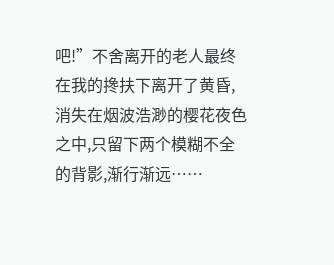吧!”不舍离开的老人最终在我的搀扶下离开了黄昏,消失在烟波浩渺的樱花夜色之中,只留下两个模糊不全的背影,渐行渐远……